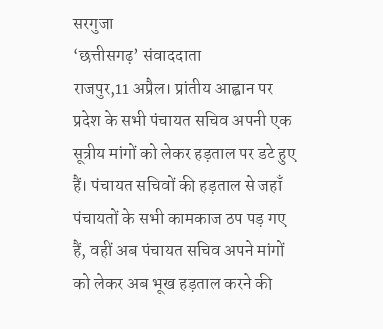सरगुजा
‘छत्तीसगढ़’ संवाददाता
राजपुर,11 अप्रैल। प्रांतीय आह्वान पर प्रदेश के सभी पंचायत सचिव अपनी एक सूत्रीय मांगों को लेकर हड़ताल पर डटे हुए हैं। पंचायत सचिवों की हड़ताल से जहाँ पंचायतों के सभी कामकाज ठप पड़ गए हैं, वहीं अब पंचायत सचिव अपने मांगों को लेकर अब भूख हड़ताल करने की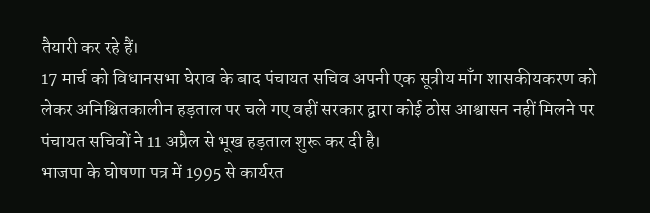तैयारी कर रहे हैं।
17 मार्च को विधानसभा घेराव के बाद पंचायत सचिव अपनी एक सूत्रीय माँग शासकीयकरण को लेकर अनिश्चितकालीन हड़ताल पर चले गए वहीं सरकार द्वारा कोई ठोस आश्वासन नहीं मिलने पर पंचायत सचिवों ने 11 अप्रैल से भूख हड़ताल शुरू कर दी है।
भाजपा के घोषणा पत्र में 1995 से कार्यरत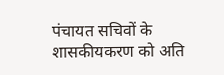पंचायत सचिवों के शासकीयकरण को अति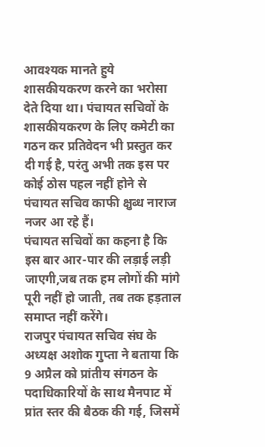आवश्यक मानते हुये शासकीयकरण करने का भरोसा देते दिया था। पंचायत सचिवों के शासकीयकरण के लिए कमेटी का गठन कर प्रतिवेदन भी प्रस्तुत कर दी गई है, परंतु अभी तक इस पर कोई ठोस पहल नहीं होने से पंचायत सचिव काफी क्षुब्ध नाराज नजर आ रहे हैं।
पंचायत सचिवों का कहना है कि इस बार आर-पार की लड़ाई लड़ी जाएगी,जब तक हम लोगों की मांगे पूरी नहीं हो जाती, तब तक हड़ताल समाप्त नहीं करेंगे।
राजपुर पंचायत सचिव संघ के अध्यक्ष अशोक गुप्ता ने बताया कि 9 अप्रैल को प्रांतीय संगठन के पदाधिकारियों के साथ मैनपाट में प्रांत स्तर की बैठक की गई, जिसमें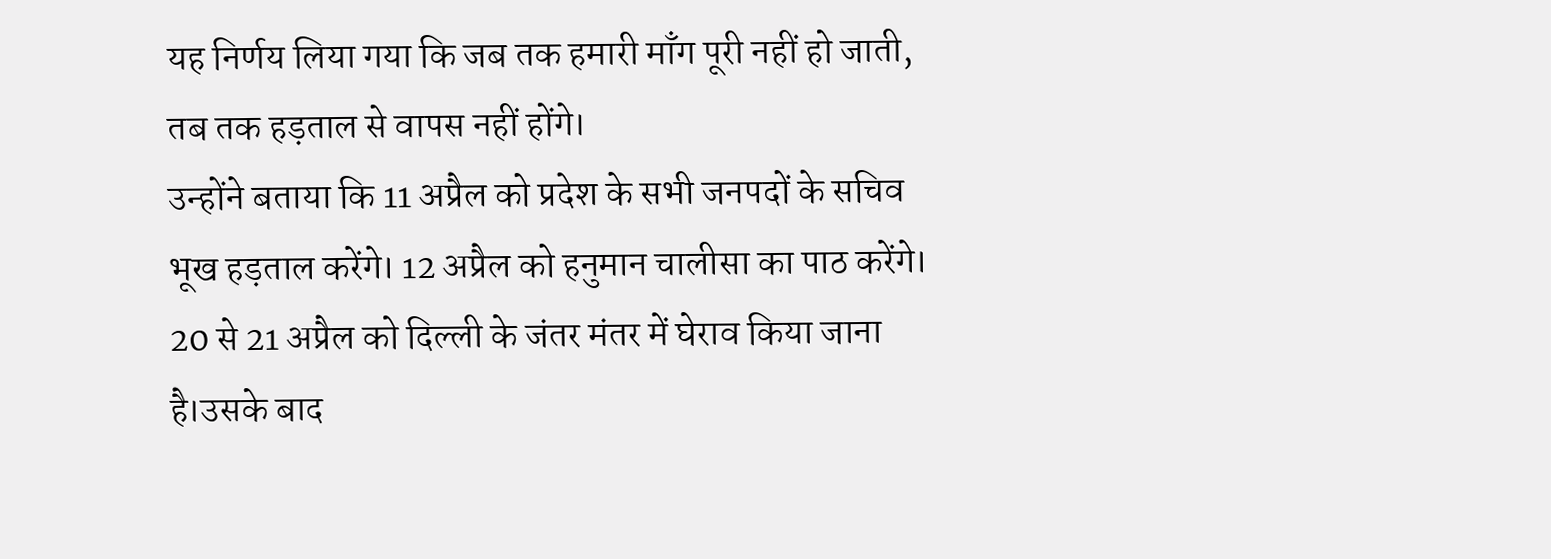यह निर्णय लिया गया कि जब तक हमारी माँग पूरी नहीं हो जाती, तब तक हड़ताल से वापस नहीं होंगे।
उन्होंने बताया कि 11 अप्रैल को प्रदेश के सभी जनपदों के सचिव भूख हड़ताल करेंगे। 12 अप्रैल को हनुमान चालीसा का पाठ करेंगे। 20 से 21 अप्रैल को दिल्ली के जंतर मंतर में घेराव किया जाना है।उसके बाद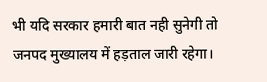भी यदि सरकार हमारी बात नही सुनेगी तो जनपद मुख्यालय में हड़ताल जारी रहेगा।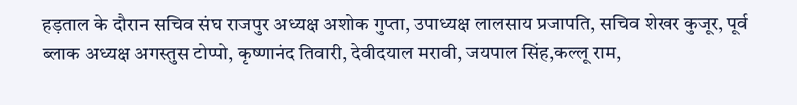हड़ताल के दौरान सचिव संघ राजपुर अध्यक्ष अशोक गुप्ता, उपाध्यक्ष लालसाय प्रजापति, सचिव शेखर कुजूर, पूर्व ब्लाक अध्यक्ष अगस्तुस टोप्पो, कृष्णानंद तिवारी, देवीदयाल मरावी, जयपाल सिंह,कल्लू राम,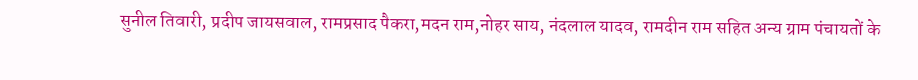सुनील तिवारी, प्रदीप जायसवाल, रामप्रसाद पैकरा,मदन राम,नोहर साय, नंदलाल यादव, रामदीन राम सहित अन्य ग्राम पंचायतों के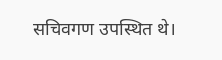सचिवगण उपस्थित थे।